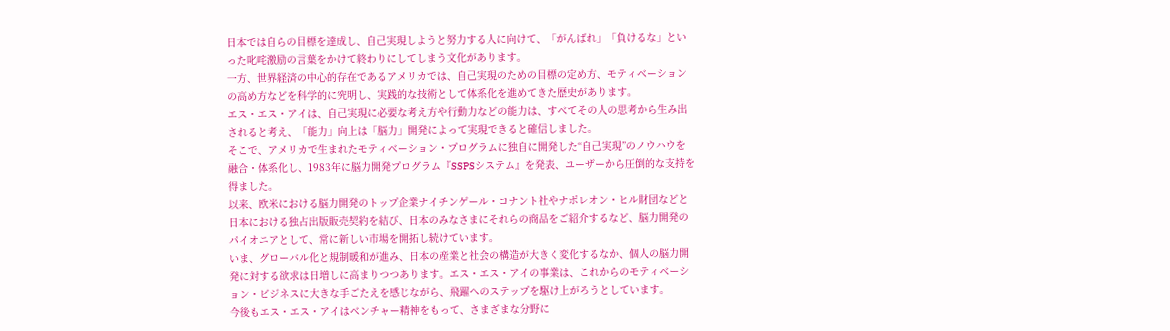日本では自らの目標を達成し、自己実現しようと努力する人に向けて、「がんばれ」「負けるな」といった叱咤激励の言葉をかけて終わりにしてしまう文化があります。
一方、世界経済の中心的存在であるアメリカでは、自己実現のための目標の定め方、モティベーションの高め方などを科学的に究明し、実践的な技術として体系化を進めてきた歴史があります。
エス・エス・アイは、自己実現に必要な考え方や行動力などの能力は、すべてその人の思考から生み出されると考え、「能力」向上は「脳力」開発によって実現できると確信しました。
そこで、アメリカで生まれたモティベーション・プログラムに独自に開発した“自己実現”のノウハウを融合・体系化し、1983年に脳力開発プログラム『SSPSシステム』を発表、ユーザーから圧倒的な支持を得ました。
以来、欧米における脳力開発のトップ企業ナイチンゲール・コナント社やナポレオン・ヒル財団などと日本における独占出版販売契約を結び、日本のみなさまにそれらの商品をご紹介するなど、脳力開発のパイオニアとして、常に新しい市場を開拓し続けています。
いま、グローバル化と規制暖和が進み、日本の産業と社会の構造が大きく変化するなか、個人の脳力開発に対する欲求は日増しに高まりつつあります。エス・エス・アイの事業は、これからのモティベーション・ビジネスに大きな手ごたえを感じながら、飛躍へのステップを駆け上がろうとしています。
今後もエス・エス・アイはベンチャー精神をもって、さまざまな分野に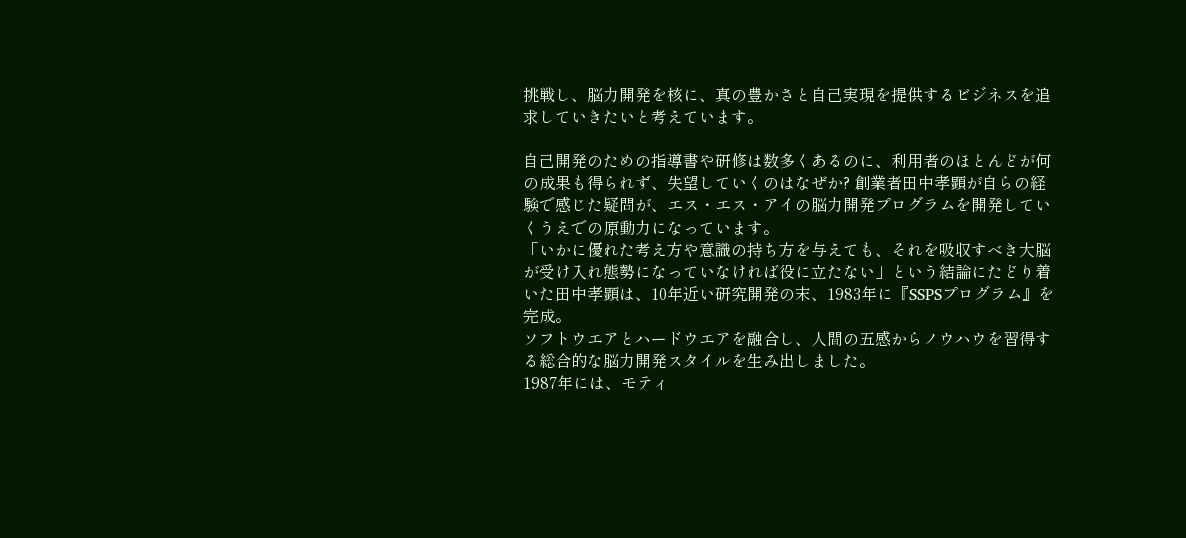挑戦し、脳力開発を核に、真の豊かさと自己実現を提供するビジネスを追求していきたいと考えています。

自己開発のための指導書や研修は数多くあるのに、利用者のほとんどが何の成果も得られず、失望していくのはなぜか? 創業者田中孝顕が自らの経験で感じた疑問が、エス・エス・アイの脳力開発プログラムを開発していくうえでの原動力になっています。
「いかに優れた考え方や意識の持ち方を与えても、それを吸収すべき大脳が受け入れ態勢になっていなければ役に立たない」という結論にたどり着いた田中孝顕は、10年近い研究開発の末、1983年に『SSPSプログラム』を完成。
ソフトウエアとハードウエアを融合し、人間の五感からノウハウを習得する総合的な脳力開発スタイルを生み出しました。
1987年には、モティ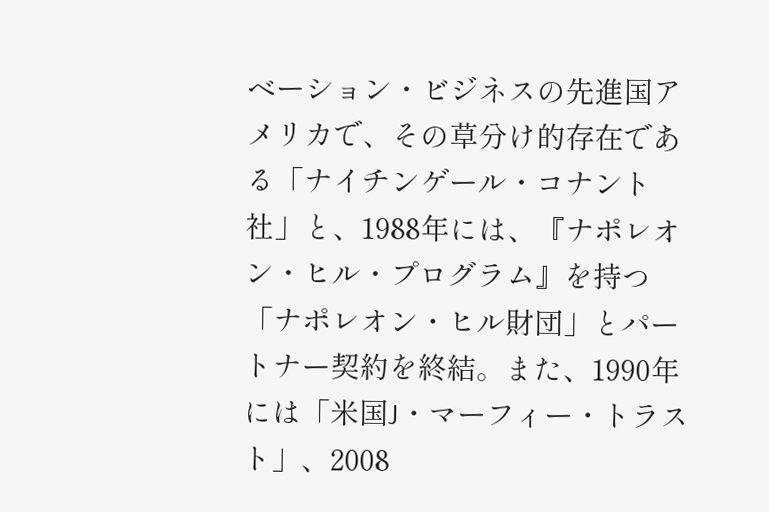ベーション・ビジネスの先進国アメリカで、その草分け的存在である「ナイチンゲール・コナント社」と、1988年には、『ナポレオン・ヒル・プログラム』を持つ「ナポレオン・ヒル財団」とパートナー契約を終結。また、1990年には「米国J・マーフィー・トラスト」、2008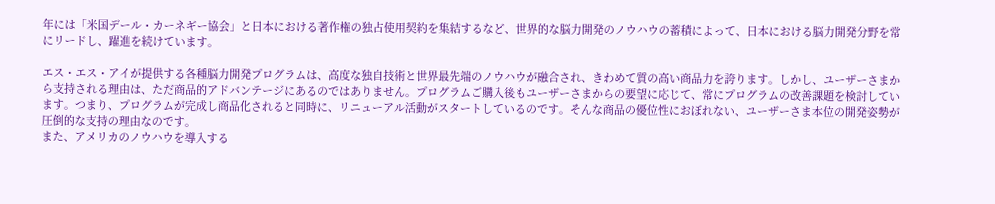年には「米国デール・カーネギー協会」と日本における著作権の独占使用契約を集結するなど、世界的な脳力開発のノウハウの蓄積によって、日本における脳力開発分野を常にリードし、躍進を続けています。

エス・エス・アイが提供する各種脳力開発プログラムは、高度な独自技術と世界最先端のノウハウが融合され、きわめて質の高い商品力を誇ります。しかし、ユーザーさまから支持される理由は、ただ商品的アドバンテージにあるのではありません。プログラムご購入後もユーザーさまからの要望に応じて、常にプログラムの改善課題を検討しています。つまり、プログラムが完成し商品化されると同時に、リニューアル活動がスタートしているのです。そんな商品の優位性におぼれない、ユーザーさま本位の開発姿勢が圧倒的な支持の理由なのです。
また、アメリカのノウハウを導入する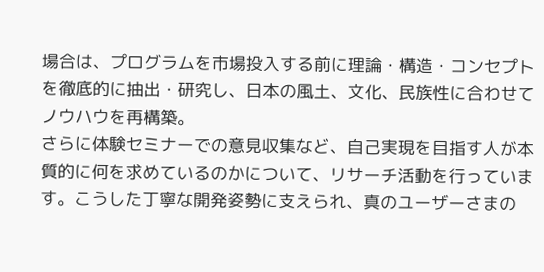場合は、プログラムを市場投入する前に理論・構造・コンセプトを徹底的に抽出・研究し、日本の風土、文化、民族性に合わせてノウハウを再構築。
さらに体験セミナーでの意見収集など、自己実現を目指す人が本質的に何を求めているのかについて、リサーチ活動を行っています。こうした丁寧な開発姿勢に支えられ、真のユーザーさまの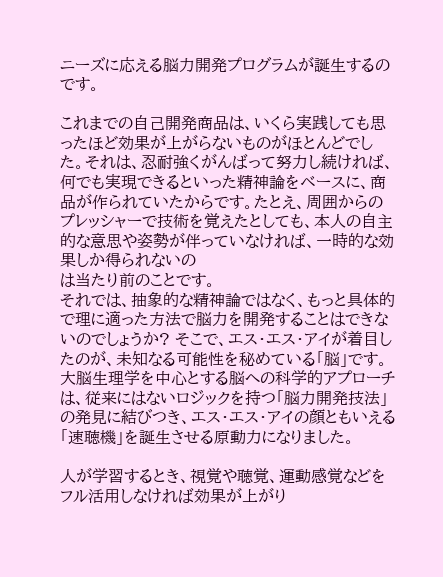ニーズに応える脳力開発プログラムが誕生するのです。

これまでの自己開発商品は、いくら実践しても思ったほど効果が上がらないものがほとんどでした。それは、忍耐強くがんばって努力し続ければ、何でも実現できるといった精神論をベースに、商品が作られていたからです。たとえ、周囲からのプレッシャーで技術を覚えたとしても、本人の自主的な意思や姿勢が伴っていなければ、一時的な効果しか得られないの
は当たり前のことです。
それでは、抽象的な精神論ではなく、もっと具体的で理に適った方法で脳力を開発することはできないのでしょうか? そこで、エス・エス・アイが着目したのが、未知なる可能性を秘めている「脳」です。大脳生理学を中心とする脳への科学的アプローチは、従来にはないロジックを持つ「脳力開発技法」の発見に結びつき、エス・エス・アイの顔ともいえる「速聴機」を誕生させる原動力になりました。

人が学習するとき、視覚や聴覚、運動感覚などをフル活用しなければ効果が上がり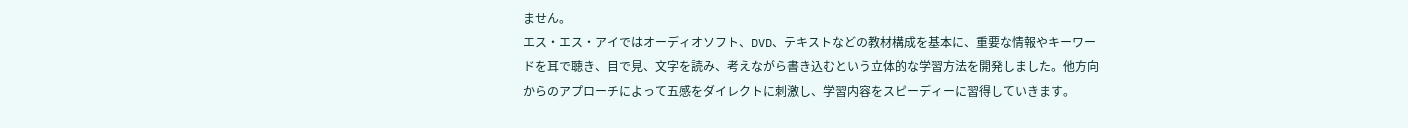ません。
エス・エス・アイではオーディオソフト、DVD、テキストなどの教材構成を基本に、重要な情報やキーワードを耳で聴き、目で見、文字を読み、考えながら書き込むという立体的な学習方法を開発しました。他方向からのアプローチによって五感をダイレクトに刺激し、学習内容をスピーディーに習得していきます。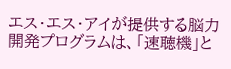エス・エス・アイが提供する脳力開発プログラムは、「速聴機」と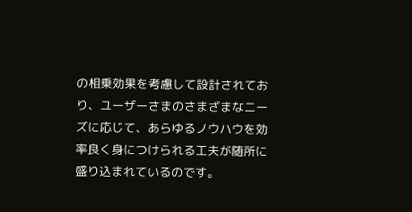の相乗効果を考慮して設計されており、ユーザーさまのさまざまなニーズに応じて、あらゆるノウハウを効率良く身につけられる工夫が随所に盛り込まれているのです。